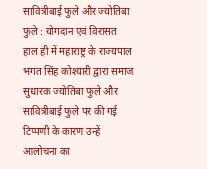सावित्रीबाई फुले और ज्योतिबा फुले : योगदान एवं विरासत
हाल ही में महाराष्ट्र के राज्यपाल भगत सिंह कोश्यारी द्वारा समाज सुधारक ज्योतिबा फुले और सावित्रीबाई फुले पर की गई टिप्पणी के कारण उन्हें आलोचना का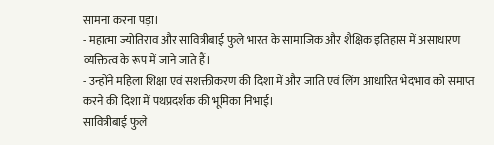सामना करना पड़ा।
- महात्मा ज्योतिराव और सावित्रीबाई फुले भारत के सामाजिक और शैक्षिक इतिहास में असाधारण व्यक्तित्व के रूप में जाने जाते हैं।
- उन्होंने महिला शिक्षा एवं सशक्तीकरण की दिशा में और जाति एवं लिंग आधारित भेदभाव को समाप्त करने की दिशा में पथप्रदर्शक की भूमिका निभाई।
सावित्रीबाई फुले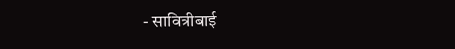- सावित्रीबाई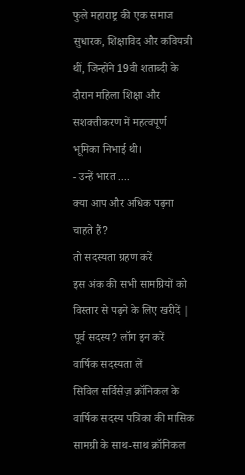फुले महाराष्ट्र की एक समाज सुधारक, शिक्षाविद और कवियत्री थीं, जिन्होंने 19वी शताब्दी के दौरान महिला शिक्षा और सशक्तीकरण में महत्वपूर्ण भूमिका निभाई थी।
- उन्हें भारत ....
क्या आप और अधिक पढ़ना चाहते हैं?
तो सदस्यता ग्रहण करें
इस अंक की सभी सामग्रियों को विस्तार से पढ़ने के लिए खरीदें |
पूर्व सदस्य? लॉग इन करें
वार्षिक सदस्यता लें
सिविल सर्विसेज़ क्रॉनिकल के वार्षिक सदस्य पत्रिका की मासिक सामग्री के साथ-साथ क्रॉनिकल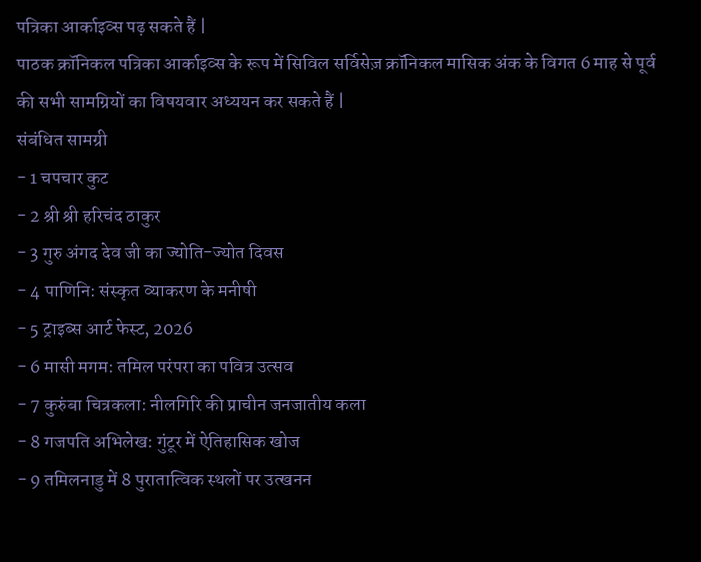पत्रिका आर्काइव्स पढ़ सकते हैं |
पाठक क्रॉनिकल पत्रिका आर्काइव्स के रूप में सिविल सर्विसेज़ क्रॉनिकल मासिक अंक के विगत 6 माह से पूर्व की सभी सामग्रियों का विषयवार अध्ययन कर सकते हैं |
संबंधित सामग्री
- 1 चपचार कुट
- 2 श्री श्री हरिचंद ठाकुर
- 3 गुरु अंगद देव जी का ज्योति-ज्योत दिवस
- 4 पाणिनि: संस्कृत व्याकरण के मनीषी
- 5 ट्राइब्स आर्ट फेस्ट, 2026
- 6 मासी मगम: तमिल परंपरा का पवित्र उत्सव
- 7 कुरुंबा चित्रकला: नीलगिरि की प्राचीन जनजातीय कला
- 8 गजपति अभिलेख: गुंटूर में ऐतिहासिक खोज
- 9 तमिलनाडु में 8 पुरातात्विक स्थलों पर उत्खनन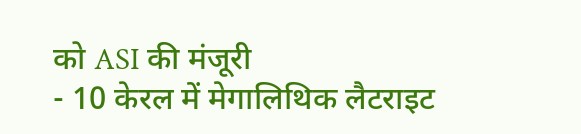को ASI की मंजूरी
- 10 केरल में मेगालिथिक लैटराइट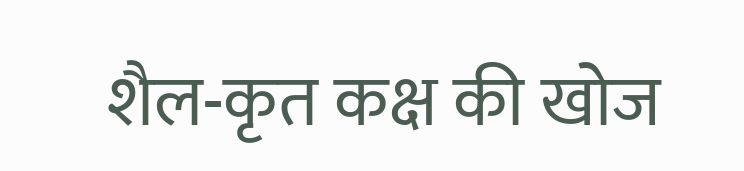शैल-कृत कक्ष की खोज